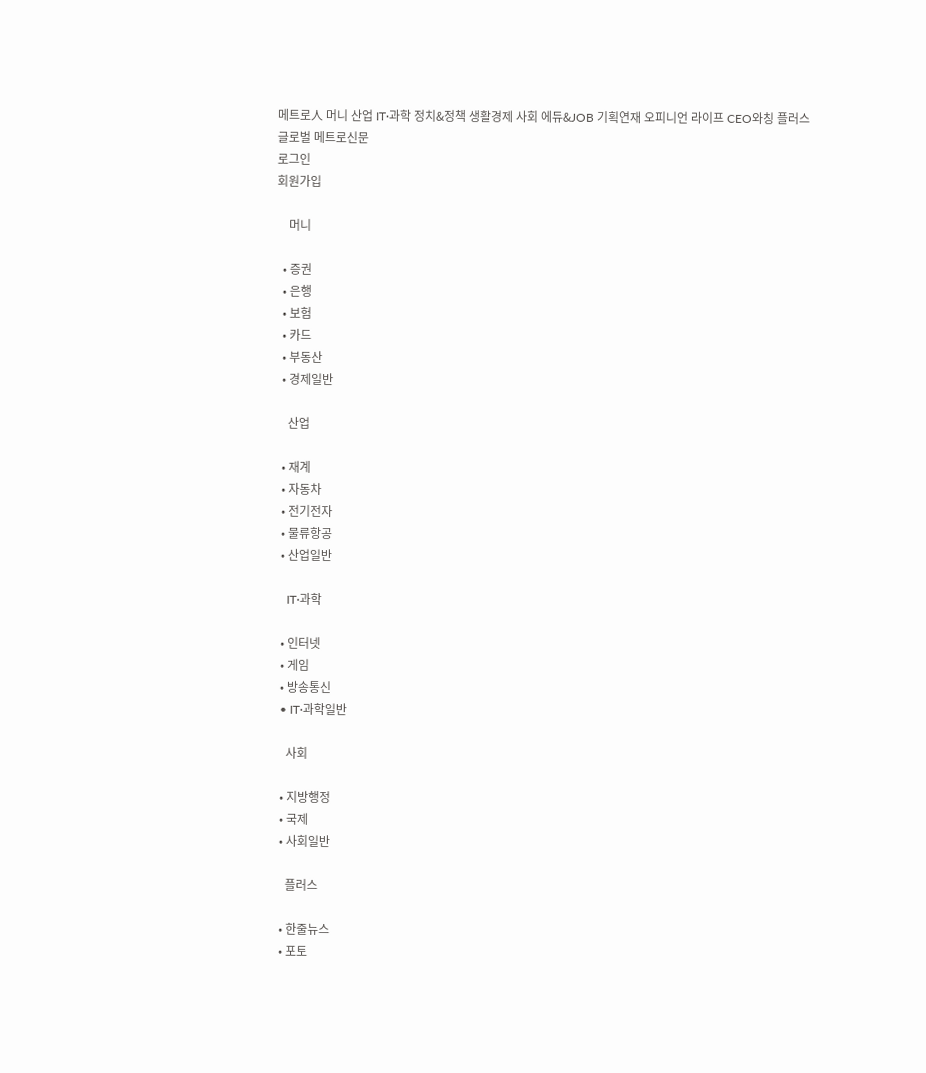메트로人 머니 산업 IT·과학 정치&정책 생활경제 사회 에듀&JOB 기획연재 오피니언 라이프 CEO와칭 플러스
글로벌 메트로신문
로그인
회원가입

    머니

  • 증권
  • 은행
  • 보험
  • 카드
  • 부동산
  • 경제일반

    산업

  • 재계
  • 자동차
  • 전기전자
  • 물류항공
  • 산업일반

    IT·과학

  • 인터넷
  • 게임
  • 방송통신
  • IT·과학일반

    사회

  • 지방행정
  • 국제
  • 사회일반

    플러스

  • 한줄뉴스
  • 포토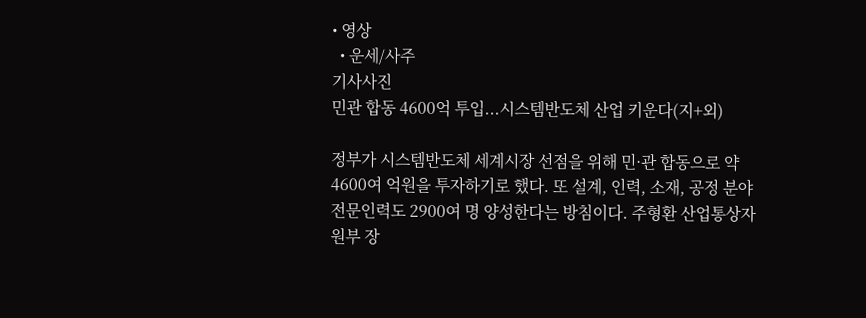• 영상
  • 운세/사주
기사사진
민관 합동 4600억 투입...시스템반도체 산업 키운다(지+외)

정부가 시스템반도체 세계시장 선점을 위해 민·관 합동으로 약 4600여 억원을 투자하기로 했다. 또 설계, 인력, 소재, 공정 분야 전문인력도 2900여 명 양성한다는 방침이다. 주형환 산업통상자원부 장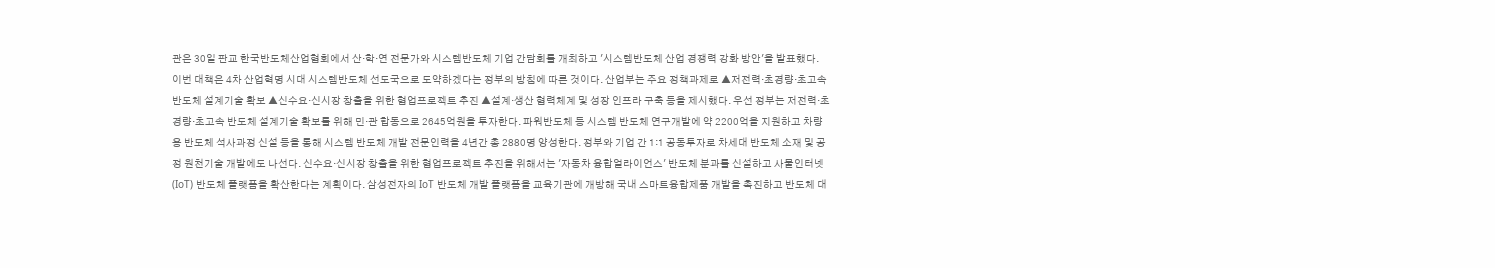관은 30일 판교 한국반도체산업협회에서 산·학·연 전문가와 시스템반도체 기업 간담회를 개최하고 '시스템반도체 산업 경쟁력 강화 방안'을 발표했다. 이번 대책은 4차 산업혁명 시대 시스템반도체 선도국으로 도약하겠다는 정부의 방침에 따른 것이다. 산업부는 주요 정책과제로 ▲저전력·초경량·초고속 반도체 설계기술 확보 ▲신수요·신시장 창출을 위한 협업프로젝트 추진 ▲설계·생산 협력체계 및 성장 인프라 구축 등을 제시했다. 우선 정부는 저전력·초경량·초고속 반도체 설계기술 확보를 위해 민·관 합동으로 2645억원을 투자한다. 파워반도체 등 시스템 반도체 연구개발에 약 2200억을 지원하고 차량용 반도체 석사과정 신설 등을 통해 시스템 반도체 개발 전문인력을 4년간 총 2880명 양성한다. 정부와 기업 간 1:1 공동투자로 차세대 반도체 소재 및 공정 원천기술 개발에도 나선다. 신수요·신시장 창출을 위한 협업프로젝트 추진을 위해서는 '자동차 융합얼라이언스' 반도체 분과를 신설하고 사물인터넷(IoT) 반도체 플랫폼을 확산한다는 계획이다. 삼성전자의 IoT 반도체 개발 플랫폼을 교육기관에 개방해 국내 스마트융합제품 개발을 촉진하고 반도체 대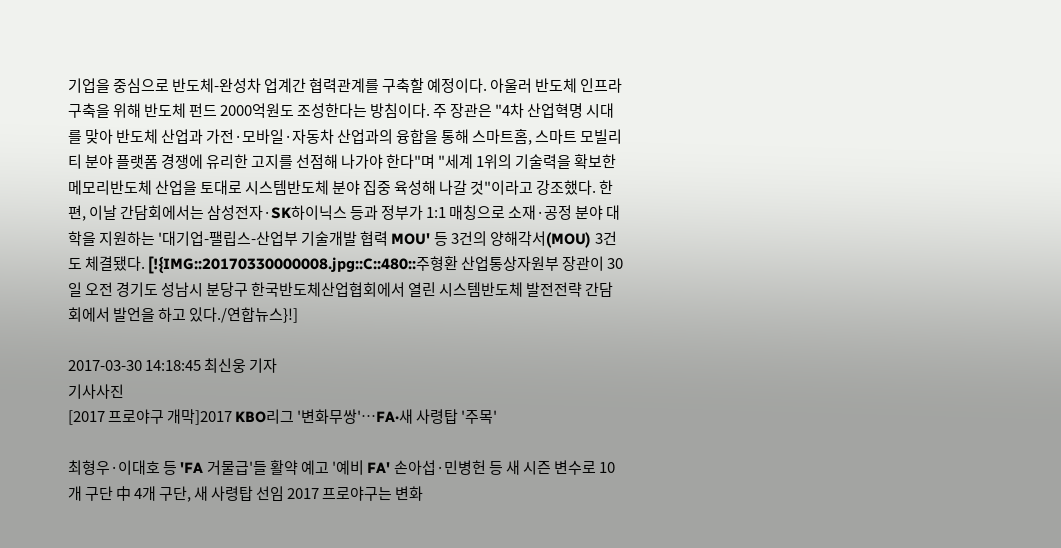기업을 중심으로 반도체-완성차 업계간 협력관계를 구축할 예정이다. 아울러 반도체 인프라 구축을 위해 반도체 펀드 2000억원도 조성한다는 방침이다. 주 장관은 "4차 산업혁명 시대를 맞아 반도체 산업과 가전·모바일·자동차 산업과의 융합을 통해 스마트홈, 스마트 모빌리티 분야 플랫폼 경쟁에 유리한 고지를 선점해 나가야 한다"며 "세계 1위의 기술력을 확보한 메모리반도체 산업을 토대로 시스템반도체 분야 집중 육성해 나갈 것"이라고 강조했다. 한편, 이날 간담회에서는 삼성전자·SK하이닉스 등과 정부가 1:1 매칭으로 소재·공정 분야 대학을 지원하는 '대기업-팰립스-산업부 기술개발 협력 MOU' 등 3건의 양해각서(MOU) 3건도 체결됐다. [!{IMG::20170330000008.jpg::C::480::주형환 산업통상자원부 장관이 30일 오전 경기도 성남시 분당구 한국반도체산업협회에서 열린 시스템반도체 발전전략 간담회에서 발언을 하고 있다./연합뉴스}!]

2017-03-30 14:18:45 최신웅 기자
기사사진
[2017 프로야구 개막]2017 KBO리그 '변화무쌍'…FA·새 사령탑 '주목'

최형우·이대호 등 'FA 거물급'들 활약 예고 '예비 FA' 손아섭·민병헌 등 새 시즌 변수로 10개 구단 中 4개 구단, 새 사령탑 선임 2017 프로야구는 변화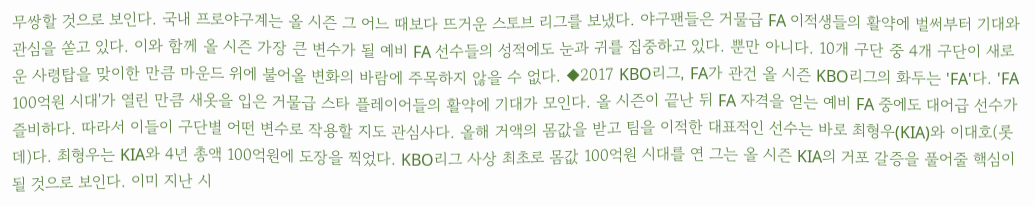무쌍할 것으로 보인다. 국내 프로야구계는 올 시즌 그 어느 때보다 뜨거운 스토브 리그를 보냈다. 야구팬들은 거물급 FA 이적생들의 활약에 벌써부터 기대와 관심을 쏟고 있다. 이와 함께 올 시즌 가장 큰 변수가 될 예비 FA 선수들의 성적에도 눈과 귀를 집중하고 있다. 뿐만 아니다. 10개 구단 중 4개 구단이 새로운 사령탑을 맞이한 만큼 마운드 위에 불어올 변화의 바람에 주목하지 않을 수 없다. ◆2017 KBO리그, FA가 관건 올 시즌 KBO리그의 화두는 'FA'다. 'FA 100억원 시대'가 열린 만큼 새옷을 입은 거물급 스타 플레이어들의 활약에 기대가 모인다. 올 시즌이 끝난 뒤 FA 자격을 얻는 예비 FA 중에도 대어급 선수가 즐비하다. 따라서 이들이 구단별 어떤 변수로 작용할 지도 관심사다. 올해 거액의 몸값을 받고 팀을 이적한 대표적인 선수는 바로 최형우(KIA)와 이대호(롯데)다. 최형우는 KIA와 4년 총액 100억원에 도장을 찍었다. KBO리그 사상 최초로 몸값 100억원 시대를 연 그는 올 시즌 KIA의 거포 갈증을 풀어줄 핵심이 될 것으로 보인다. 이미 지난 시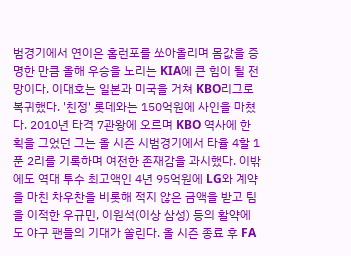범경기에서 연이은 홈런포를 쏘아올리며 몸값을 증명한 만큼 올해 우승을 노리는 KIA에 큰 힘이 될 전망이다. 이대호는 일본과 미국을 거쳐 KBO리그로 복귀했다. '친정' 롯데와는 150억원에 사인을 마쳤다. 2010년 타격 7관왕에 오르며 KBO 역사에 한 획을 그었던 그는 올 시즌 시범경기에서 타율 4할 1푼 2리를 기록하며 여전한 존재감을 과시했다. 이밖에도 역대 투수 최고액인 4년 95억원에 LG와 계약을 마친 차우찬을 비롯해 적지 않은 금액을 받고 팀을 이적한 우규민, 이원석(이상 삼성) 등의 활약에도 야구 팬들의 기대가 쏠린다. 올 시즌 종료 후 FA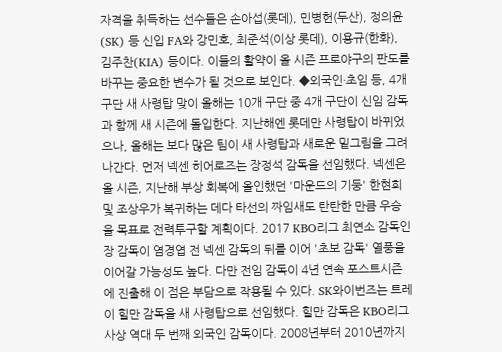자격을 취득하는 선수들은 손아섭(롯데), 민병헌(두산), 정의윤(SK) 등 신입 FA와 강민호, 최준석(이상 롯데), 이용규(한화), 김주찬(KIA) 등이다. 이들의 활약이 올 시즌 프로야구의 판도를 바꾸는 중요한 변수가 될 것으로 보인다. ◆외국인·초임 등, 4개 구단 새 사령탑 맞이 올해는 10개 구단 중 4개 구단이 신임 감독과 함께 새 시즌에 돌입한다. 지난해엔 롯데만 사령탑이 바뀌었으나, 올해는 보다 많은 팀이 새 사령탑과 새로운 밑그림을 그려나간다. 먼저 넥센 히어로즈는 장정석 감독을 선임했다. 넥센은 올 시즌, 지난해 부상 회복에 올인했던 '마운드의 기둥' 한현희 및 조상우가 복귀하는 데다 타선의 짜임새도 탄탄한 만큼 우승을 목표로 전력투구할 계획이다. 2017 KBO리그 최연소 감독인 장 감독이 염경엽 전 넥센 감독의 뒤를 이어 '초보 감독' 열풍을 이어갈 가능성도 높다. 다만 전임 감독이 4년 연속 포스트시즌에 진출해 이 점은 부담으로 작용될 수 있다. SK와이번즈는 트레이 힐만 감독을 새 사령탑으로 선임했다. 힐만 감독은 KBO리그 사상 역대 두 번째 외국인 감독이다. 2008년부터 2010년까지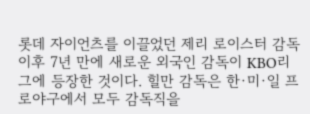롯데 자이언츠를 이끌었던 제리 로이스터 감독 이후 7년 만에 새로운 외국인 감독이 KBO리그에 등장한 것이다. 힐만 감독은 한·미·일 프로야구에서 모두 감독직을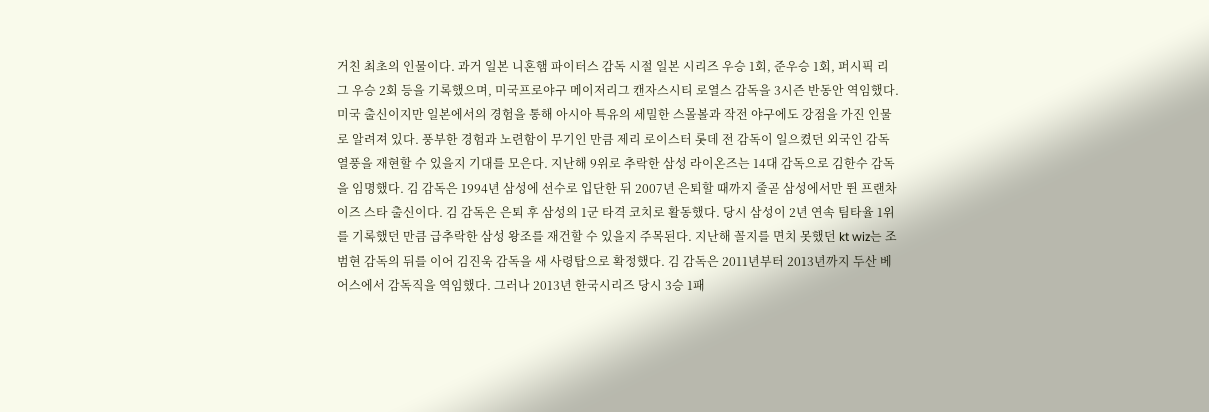거친 최초의 인물이다. 과거 일본 니혼햄 파이터스 감독 시절 일본 시리즈 우승 1회, 준우승 1회, 퍼시픽 리그 우승 2회 등을 기록했으며, 미국프로야구 메이저리그 캔자스시티 로열스 감독을 3시즌 반동안 역임했다. 미국 출신이지만 일본에서의 경험을 통해 아시아 특유의 세밀한 스몰볼과 작전 야구에도 강점을 가진 인물로 알려져 있다. 풍부한 경험과 노련함이 무기인 만큼 제리 로이스터 롯데 전 감독이 일으켰던 외국인 감독 열풍을 재현할 수 있을지 기대를 모은다. 지난해 9위로 추락한 삼성 라이온즈는 14대 감독으로 김한수 감독을 임명했다. 김 감독은 1994년 삼성에 선수로 입단한 뒤 2007년 은퇴할 때까지 줄곧 삼성에서만 뛴 프랜차이즈 스타 출신이다. 김 감독은 은퇴 후 삼성의 1군 타격 코치로 활동했다. 당시 삼성이 2년 연속 팀타율 1위를 기록했던 만큼 급추락한 삼성 왕조를 재건할 수 있을지 주목된다. 지난해 꼴지를 면치 못했던 kt wiz는 조범현 감독의 뒤를 이어 김진욱 감독을 새 사령탑으로 확정했다. 김 감독은 2011년부터 2013년까지 두산 베어스에서 감독직을 역임했다. 그러나 2013년 한국시리즈 당시 3승 1패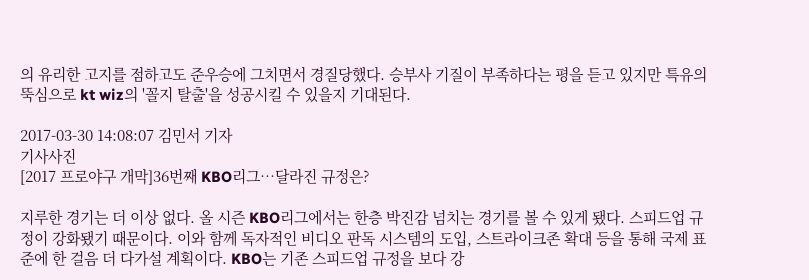의 유리한 고지를 점하고도 준우승에 그치면서 경질당했다. 승부사 기질이 부족하다는 평을 듣고 있지만 특유의 뚝심으로 kt wiz의 '꼴지 탈출'을 성공시킬 수 있을지 기대된다.

2017-03-30 14:08:07 김민서 기자
기사사진
[2017 프로야구 개막]36번째 KBO리그…달라진 규정은?

지루한 경기는 더 이상 없다. 올 시즌 KBO리그에서는 한층 박진감 넘치는 경기를 볼 수 있게 됐다. 스피드업 규정이 강화됐기 때문이다. 이와 함께 독자적인 비디오 판독 시스템의 도입, 스트라이크존 확대 등을 통해 국제 표준에 한 걸음 더 다가설 계획이다. KBO는 기존 스피드업 규정을 보다 강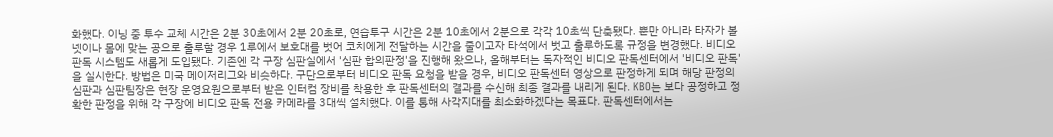화했다. 이닝 중 투수 교체 시간은 2분 30초에서 2분 20초로, 연습투구 시간은 2분 10초에서 2분으로 각각 10초씩 단축됐다. 뿐만 아니라 타자가 볼넷이나 몸에 맞는 공으로 출루할 경우 1루에서 보호대를 벗어 코치에게 전달하는 시간을 줄이고자 타석에서 벗고 출루하도록 규정을 변경했다. 비디오 판독 시스템도 새롭게 도입됐다. 기존엔 각 구장 심판실에서 '심판 합의판정'을 진행해 왔으나, 올해부터는 독자적인 비디오 판독센터에서 '비디오 판독'을 실시한다. 방법은 미국 메이저리그와 비슷하다. 구단으로부터 비디오 판독 요청을 받을 경우, 비디오 판독센터 영상으로 판정하게 되며 해당 판정의 심판과 심판팀장은 현장 운영요원으로부터 받은 인터컴 장비를 착용한 후 판독센터의 결과를 수신해 최종 결과를 내리게 된다. KBO는 보다 공정하고 정확한 판정을 위해 각 구장에 비디오 판독 전용 카메라를 3대씩 설치했다. 이를 통해 사각지대를 최소화하겠다는 목표다. 판독센터에서는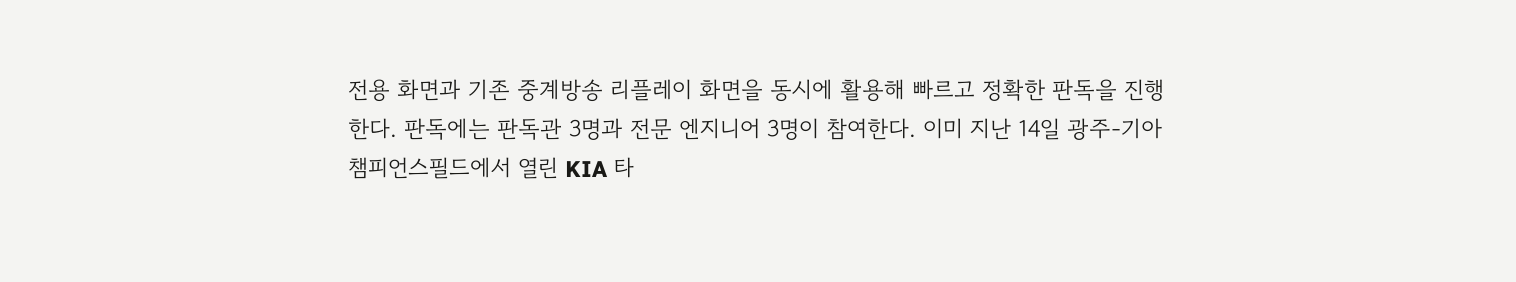전용 화면과 기존 중계방송 리플레이 화면을 동시에 활용해 빠르고 정확한 판독을 진행한다. 판독에는 판독관 3명과 전문 엔지니어 3명이 참여한다. 이미 지난 14일 광주-기아 챔피언스필드에서 열린 KIA 타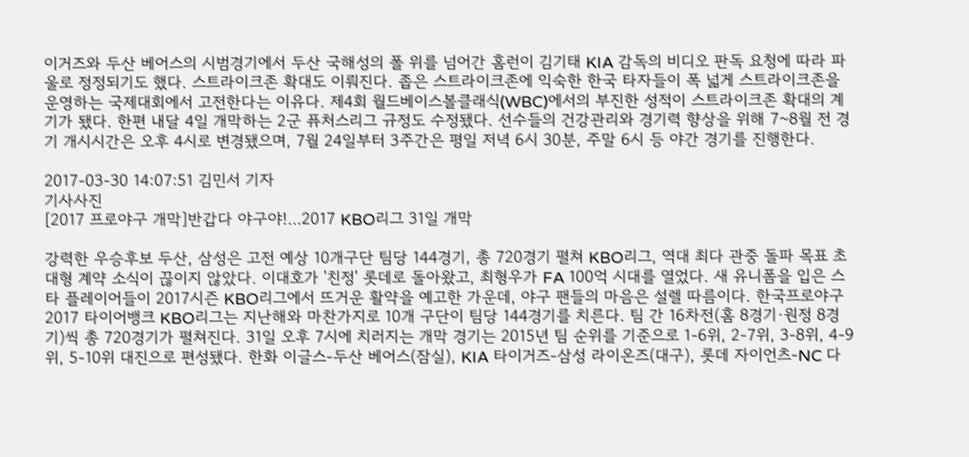이거즈와 두산 베어스의 시범경기에서 두산 국해성의 폴 위를 넘어간 홈런이 김기태 KIA 감독의 비디오 판독 요청에 따라 파울로 정정되기도 했다. 스트라이크존 확대도 이뤄진다. 좁은 스트라이크존에 익숙한 한국 타자들이 폭 넓게 스트라이크존을 운영하는 국제대회에서 고전한다는 이유다. 제4회 월드베이스볼클래식(WBC)에서의 부진한 성적이 스트라이크존 확대의 계기가 됐다. 한편 내달 4일 개막하는 2군 퓨처스리그 규정도 수정됐다. 선수들의 건강관리와 경기력 향상을 위해 7~8월 전 경기 개시시간은 오후 4시로 변경됐으며, 7월 24일부터 3주간은 평일 저녁 6시 30분, 주말 6시 등 야간 경기를 진행한다.

2017-03-30 14:07:51 김민서 기자
기사사진
[2017 프로야구 개막]반갑다 야구야!…2017 KBO리그 31일 개막

강력한 우승후보 두산, 삼성은 고전 예상 10개구단 팀당 144경기, 총 720경기 펼쳐 KBO리그, 역대 최다 관중 돌파 목표 초대형 계약 소식이 끊이지 않았다. 이대호가 '친정' 롯데로 돌아왔고, 최형우가 FA 100억 시대를 열었다. 새 유니폼을 입은 스타 플레이어들이 2017시즌 KBO리그에서 뜨거운 활약을 예고한 가운데, 야구 팬들의 마음은 설렐 따름이다. 한국프로야구 2017 타이어뱅크 KBO리그는 지난해와 마찬가지로 10개 구단이 팀당 144경기를 치른다. 팀 간 16차전(홈 8경기·원정 8경기)씩 총 720경기가 펼쳐진다. 31일 오후 7시에 치러지는 개막 경기는 2015년 팀 순위를 기준으로 1-6위, 2-7위, 3-8위, 4-9위, 5-10위 대진으로 편성됐다. 한화 이글스-두산 베어스(잠실), KIA 타이거즈-삼성 라이온즈(대구), 롯데 자이언츠-NC 다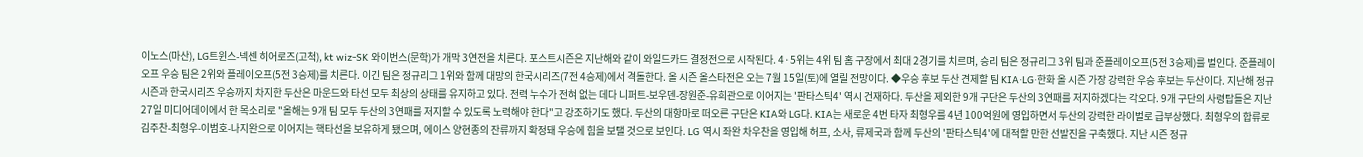이노스(마산), LG트윈스-넥센 히어로즈(고척), kt wiz-SK 와이번스(문학)가 개막 3연전을 치른다. 포스트시즌은 지난해와 같이 와일드카드 결정전으로 시작된다. 4·5위는 4위 팀 홈 구장에서 최대 2경기를 치르며, 승리 팀은 정규리그 3위 팀과 준플레이오프(5전 3승제)를 벌인다. 준플레이오프 우승 팀은 2위와 플레이오프(5전 3승제)를 치른다. 이긴 팀은 정규리그 1위와 함께 대망의 한국시리즈(7전 4승제)에서 격돌한다. 올 시즌 올스타전은 오는 7월 15일(토)에 열릴 전망이다. ◆우승 후보 두산 견제할 팀 KIA·LG·한화 올 시즌 가장 강력한 우승 후보는 두산이다. 지난해 정규시즌과 한국시리즈 우승까지 차지한 두산은 마운드와 타선 모두 최상의 상태를 유지하고 있다. 전력 누수가 전혀 없는 데다 니퍼트-보우덴-장원준-유희관으로 이어지는 '판타스틱4' 역시 건재하다. 두산을 제외한 9개 구단은 두산의 3연패를 저지하겠다는 각오다. 9개 구단의 사령탑들은 지난 27일 미디어데이에서 한 목소리로 "올해는 9개 팀 모두 두산의 3연패를 저지할 수 있도록 노력해야 한다"고 강조하기도 했다. 두산의 대항마로 떠오른 구단은 KIA와 LG다. KIA는 새로운 4번 타자 최형우를 4년 100억원에 영입하면서 두산의 강력한 라이벌로 급부상했다. 최형우의 합류로 김주찬-최형우-이범호-나지완으로 이어지는 핵타선을 보유하게 됐으며, 에이스 양현종의 잔류까지 확정돼 우승에 힘을 보탤 것으로 보인다. LG 역시 좌완 차우찬을 영입해 허프, 소사, 류제국과 함께 두산의 '판타스틱4'에 대적할 만한 선발진을 구축했다. 지난 시즌 정규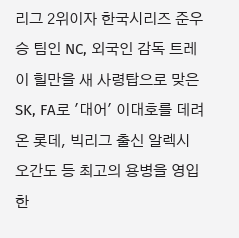리그 2위이자 한국시리즈 준우승 팀인 NC, 외국인 감독 트레이 힐만을 새 사령탑으로 맞은 SK, FA로 '대어' 이대호를 데려온 롯데, 빅리그 출신 알렉시 오간도 등 최고의 용병을 영입한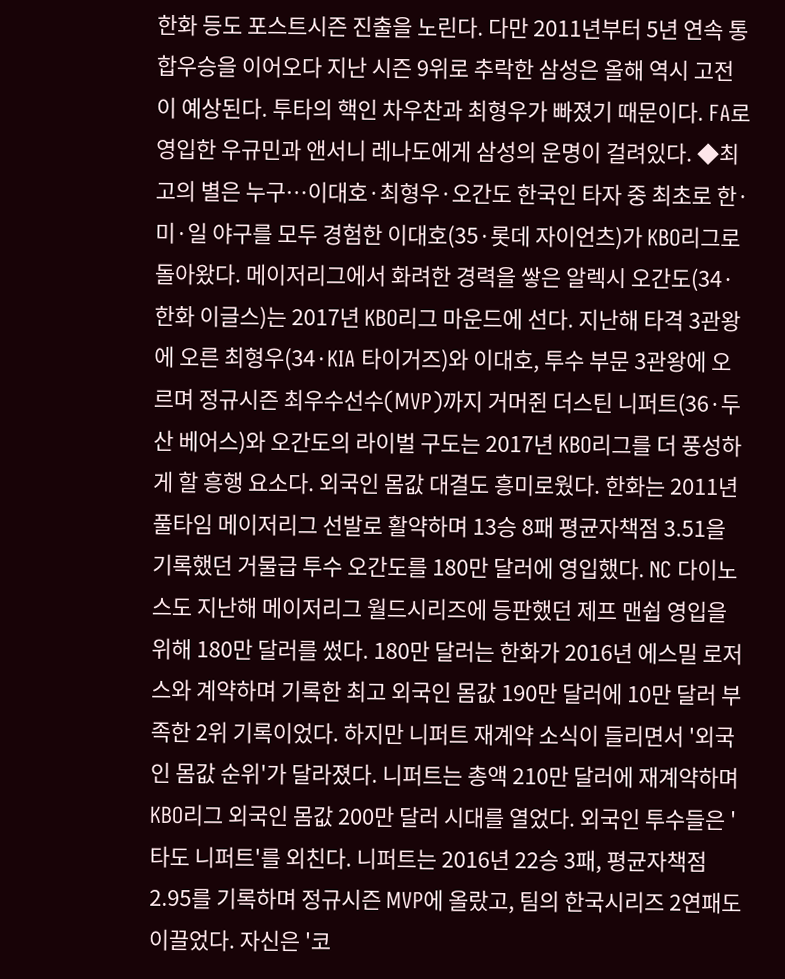한화 등도 포스트시즌 진출을 노린다. 다만 2011년부터 5년 연속 통합우승을 이어오다 지난 시즌 9위로 추락한 삼성은 올해 역시 고전이 예상된다. 투타의 핵인 차우찬과 최형우가 빠졌기 때문이다. FA로 영입한 우규민과 앤서니 레나도에게 삼성의 운명이 걸려있다. ◆최고의 별은 누구…이대호·최형우·오간도 한국인 타자 중 최초로 한·미·일 야구를 모두 경험한 이대호(35·롯데 자이언츠)가 KBO리그로 돌아왔다. 메이저리그에서 화려한 경력을 쌓은 알렉시 오간도(34·한화 이글스)는 2017년 KBO리그 마운드에 선다. 지난해 타격 3관왕에 오른 최형우(34·KIA 타이거즈)와 이대호, 투수 부문 3관왕에 오르며 정규시즌 최우수선수(MVP)까지 거머쥔 더스틴 니퍼트(36·두산 베어스)와 오간도의 라이벌 구도는 2017년 KBO리그를 더 풍성하게 할 흥행 요소다. 외국인 몸값 대결도 흥미로웠다. 한화는 2011년 풀타임 메이저리그 선발로 활약하며 13승 8패 평균자책점 3.51을 기록했던 거물급 투수 오간도를 180만 달러에 영입했다. NC 다이노스도 지난해 메이저리그 월드시리즈에 등판했던 제프 맨쉽 영입을 위해 180만 달러를 썼다. 180만 달러는 한화가 2016년 에스밀 로저스와 계약하며 기록한 최고 외국인 몸값 190만 달러에 10만 달러 부족한 2위 기록이었다. 하지만 니퍼트 재계약 소식이 들리면서 '외국인 몸값 순위'가 달라졌다. 니퍼트는 총액 210만 달러에 재계약하며 KBO리그 외국인 몸값 200만 달러 시대를 열었다. 외국인 투수들은 '타도 니퍼트'를 외친다. 니퍼트는 2016년 22승 3패, 평균자책점 2.95를 기록하며 정규시즌 MVP에 올랐고, 팀의 한국시리즈 2연패도 이끌었다. 자신은 '코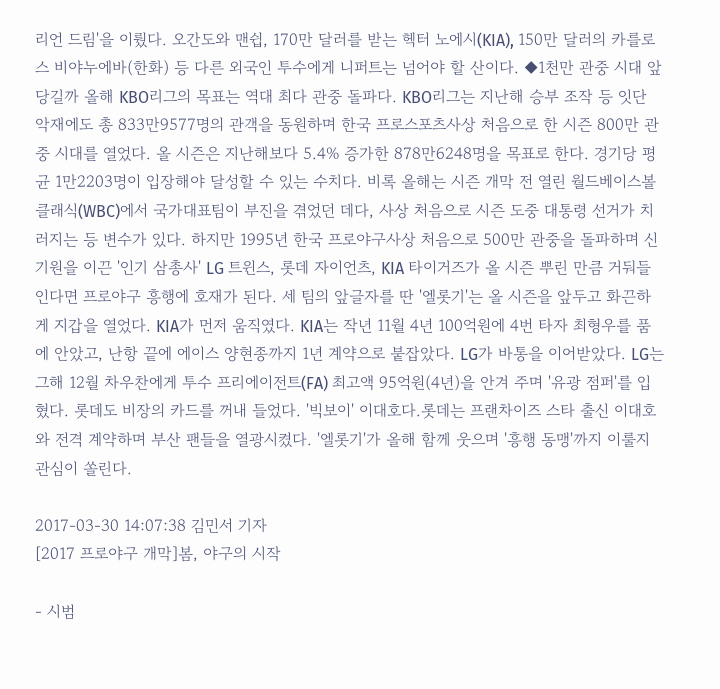리언 드림'을 이뤘다. 오간도와 맨쉽, 170만 달러를 받는 헥터 노에시(KIA), 150만 달러의 카를로스 비야누에바(한화) 등 다른 외국인 투수에게 니퍼트는 넘어야 할 산이다. ◆1천만 관중 시대 앞당길까 올해 KBO리그의 목표는 역대 최다 관중 돌파다. KBO리그는 지난해 승부 조작 등 잇단 악재에도 총 833만9577명의 관객을 동원하며 한국 프로스포츠사상 처음으로 한 시즌 800만 관중 시대를 열었다. 올 시즌은 지난해보다 5.4% 증가한 878만6248명을 목표로 한다. 경기당 평균 1만2203명이 입장해야 달성할 수 있는 수치다. 비록 올해는 시즌 개막 전 열린 월드베이스볼클래식(WBC)에서 국가대표팀이 부진을 겪었던 데다, 사상 처음으로 시즌 도중 대통령 선거가 치러지는 등 변수가 있다. 하지만 1995년 한국 프로야구사상 처음으로 500만 관중을 돌파하며 신기원을 이끈 '인기 삼총사' LG 트윈스, 롯데 자이언츠, KIA 타이거즈가 올 시즌 뿌린 만큼 거둬들인다면 프로야구 흥행에 호재가 된다. 세 팀의 앞글자를 딴 '엘롯기'는 올 시즌을 앞두고 화끈하게 지갑을 열었다. KIA가 먼저 움직였다. KIA는 작년 11월 4년 100억원에 4번 타자 최형우를 품에 안았고, 난항 끝에 에이스 양현종까지 1년 계약으로 붙잡았다. LG가 바통을 이어받았다. LG는 그해 12월 차우찬에게 투수 프리에이전트(FA) 최고액 95억원(4년)을 안겨 주며 '유광 점퍼'를 입혔다. 롯데도 비장의 카드를 꺼내 들었다. '빅보이' 이대호다.롯데는 프랜차이즈 스타 출신 이대호와 전격 계약하며 부산 팬들을 열광시켰다. '엘롯기'가 올해 함께 웃으며 '흥행 동맹'까지 이룰지 관심이 쏠린다.

2017-03-30 14:07:38 김민서 기자
[2017 프로야구 개막]봄, 야구의 시작

- 시범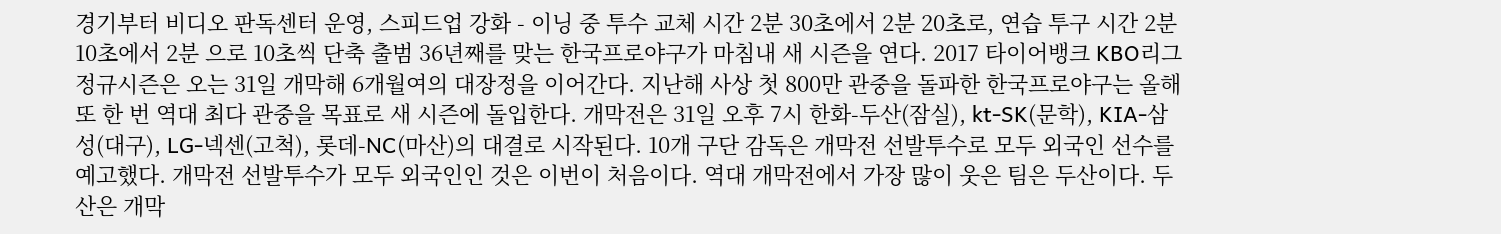경기부터 비디오 판독센터 운영, 스피드업 강화 - 이닝 중 투수 교체 시간 2분 30초에서 2분 20초로, 연습 투구 시간 2분 10초에서 2분 으로 10초씩 단축 출범 36년째를 맞는 한국프로야구가 마침내 새 시즌을 연다. 2017 타이어뱅크 KBO리그 정규시즌은 오는 31일 개막해 6개월여의 대장정을 이어간다. 지난해 사상 첫 800만 관중을 돌파한 한국프로야구는 올해 또 한 번 역대 최다 관중을 목표로 새 시즌에 돌입한다. 개막전은 31일 오후 7시 한화-두산(잠실), kt-SK(문학), KIA-삼성(대구), LG-넥센(고척), 롯데-NC(마산)의 대결로 시작된다. 10개 구단 감독은 개막전 선발투수로 모두 외국인 선수를 예고했다. 개막전 선발투수가 모두 외국인인 것은 이번이 처음이다. 역대 개막전에서 가장 많이 웃은 팀은 두산이다. 두산은 개막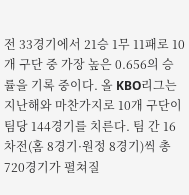전 33경기에서 21승 1무 11패로 10개 구단 중 가장 높은 0.656의 승률을 기록 중이다. 올 KBO리그는 지난해와 마찬가지로 10개 구단이 팀당 144경기를 치른다. 팀 간 16차전(홈 8경기·원정 8경기)씩 총 720경기가 펼쳐질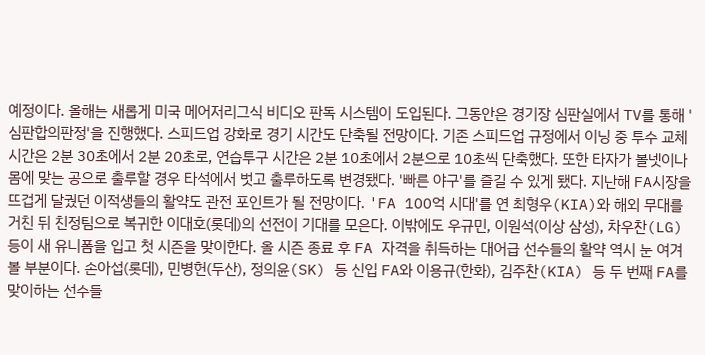예정이다. 올해는 새롭게 미국 메어저리그식 비디오 판독 시스템이 도입된다. 그동안은 경기장 심판실에서 TV를 통해 '심판합의판정'을 진행했다. 스피드업 강화로 경기 시간도 단축될 전망이다. 기존 스피드업 규정에서 이닝 중 투수 교체 시간은 2분 30초에서 2분 20초로, 연습투구 시간은 2분 10초에서 2분으로 10초씩 단축했다. 또한 타자가 볼넷이나 몸에 맞는 공으로 출루할 경우 타석에서 벗고 출루하도록 변경됐다. '빠른 야구'를 즐길 수 있게 됐다. 지난해 FA시장을 뜨겁게 달궜던 이적생들의 활약도 관전 포인트가 될 전망이다. 'FA 100억 시대'를 연 최형우(KIA)와 해외 무대를 거친 뒤 친정팀으로 복귀한 이대호(롯데)의 선전이 기대를 모은다. 이밖에도 우규민, 이원석(이상 삼성), 차우찬(LG) 등이 새 유니폼을 입고 첫 시즌을 맞이한다. 올 시즌 종료 후 FA 자격을 취득하는 대어급 선수들의 활약 역시 눈 여겨 볼 부분이다. 손아섭(롯데), 민병헌(두산), 정의윤(SK) 등 신입 FA와 이용규(한화), 김주찬(KIA) 등 두 번째 FA를 맞이하는 선수들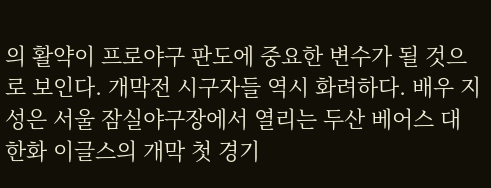의 활약이 프로야구 판도에 중요한 변수가 될 것으로 보인다. 개막전 시구자들 역시 화려하다. 배우 지성은 서울 잠실야구장에서 열리는 두산 베어스 대 한화 이글스의 개막 첫 경기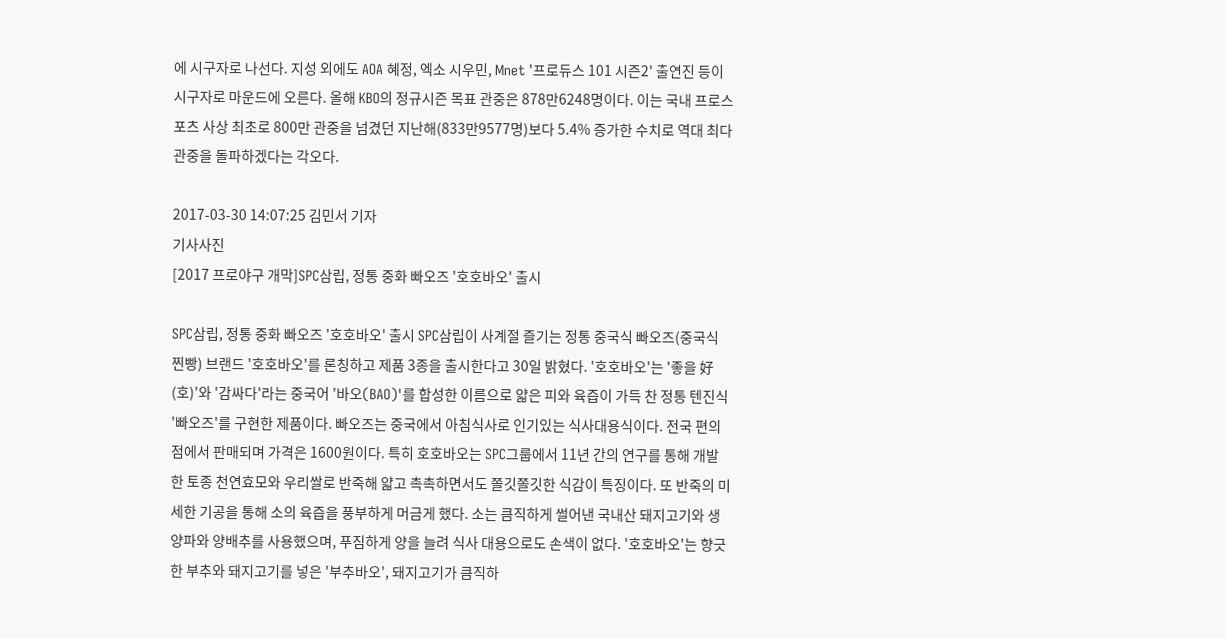에 시구자로 나선다. 지성 외에도 AOA 혜정, 엑소 시우민, Mnet '프로듀스 101 시즌2' 출연진 등이 시구자로 마운드에 오른다. 올해 KBO의 정규시즌 목표 관중은 878만6248명이다. 이는 국내 프로스포츠 사상 최초로 800만 관중을 넘겼던 지난해(833만9577명)보다 5.4% 증가한 수치로 역대 최다 관중을 돌파하겠다는 각오다.

2017-03-30 14:07:25 김민서 기자
기사사진
[2017 프로야구 개막]SPC삼립, 정통 중화 빠오즈 '호호바오' 출시

SPC삼립, 정통 중화 빠오즈 '호호바오' 출시 SPC삼립이 사계절 즐기는 정통 중국식 빠오즈(중국식 찐빵) 브랜드 '호호바오'를 론칭하고 제품 3종을 출시한다고 30일 밝혔다. '호호바오'는 '좋을 好(호)'와 '감싸다'라는 중국어 '바오(BAO)'를 합성한 이름으로 얇은 피와 육즙이 가득 찬 정통 텐진식 '빠오즈'를 구현한 제품이다. 빠오즈는 중국에서 아침식사로 인기있는 식사대용식이다. 전국 편의점에서 판매되며 가격은 1600원이다. 특히 호호바오는 SPC그룹에서 11년 간의 연구를 통해 개발한 토종 천연효모와 우리쌀로 반죽해 얇고 촉촉하면서도 쫄깃쫄깃한 식감이 특징이다. 또 반죽의 미세한 기공을 통해 소의 육즙을 풍부하게 머금게 했다. 소는 큼직하게 썰어낸 국내산 돼지고기와 생양파와 양배추를 사용했으며, 푸짐하게 양을 늘려 식사 대용으로도 손색이 없다. '호호바오'는 향긋한 부추와 돼지고기를 넣은 '부추바오', 돼지고기가 큼직하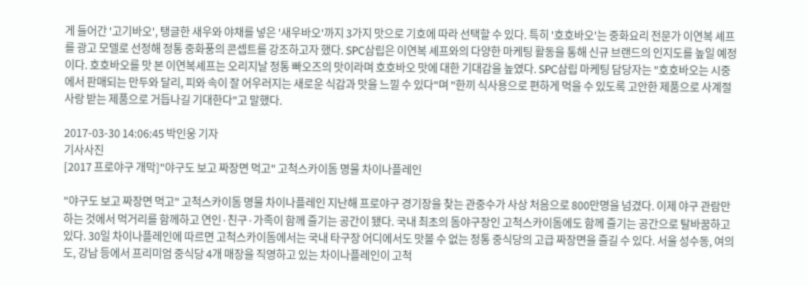게 들어간 '고기바오', 탱글한 새우와 야채를 넣은 '새우바오'까지 3가지 맛으로 기호에 따라 선택할 수 있다. 특히 '호호바오'는 중화요리 전문가 이연복 셰프를 광고 모델로 선정해 정통 중화풍의 콘셉트를 강조하고자 했다. SPC삼립은 이연복 셰프와의 다양한 마케팅 활동을 통해 신규 브랜드의 인지도를 높일 예정이다. 호호바오를 맛 본 이연복셰프는 오리지날 정통 빠오즈의 맛이라며 호호바오 맛에 대한 기대감을 높였다. SPC삼립 마케팅 담당자는 "호호바오는 시중에서 판매되는 만두와 달리, 피와 속이 잘 어우러지는 새로운 식감과 맛을 느낄 수 있다"며 "한끼 식사용으로 편하게 먹을 수 있도록 고안한 제품으로 사계절 사랑 받는 제품으로 거듭나길 기대한다"고 말했다.

2017-03-30 14:06:45 박인웅 기자
기사사진
[2017 프로야구 개막]"야구도 보고 짜장면 먹고" 고척스카이돔 명물 차이나플레인

"야구도 보고 짜장면 먹고" 고척스카이돔 명물 차이나플레인 지난해 프로야구 경기장을 찾는 관중수가 사상 처음으로 800만명을 넘겼다. 이제 야구 관람만 하는 것에서 먹거리를 함께하고 연인·친구·가족이 함께 즐기는 공간이 됐다. 국내 최초의 돔야구장인 고척스카이돔에도 함께 즐기는 공간으로 탈바꿈하고 있다. 30일 차이나플레인에 따르면 고척스카이돔에서는 국내 타구장 어디에서도 맛볼 수 없는 정통 중식당의 고급 짜장면을 즐길 수 있다. 서울 성수동, 여의도, 강남 등에서 프리미엄 중식당 4개 매장을 직영하고 있는 차이나플레인이 고척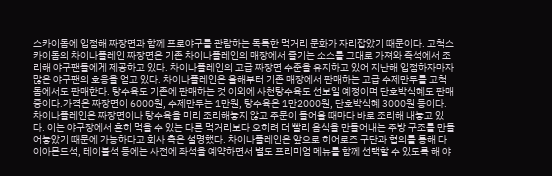스카이돔에 입점해 짜장면과 함께 프로야구를 관람하는 독특한 먹거리 문화가 자리잡았기 때문이다. 고척스카이돔의 차이나플레인 짜장면은 기존 차이나플레인의 매장에서 즐기는 소스를 그대로 가져와 즉석에서 조리해 야구팬들에게 제공하고 있다. 차이나플레인의 고급 짜장면 수준을 유지하고 있어 지난해 입점하자마자 많은 야구팬의 호응을 얻고 있다. 차이나플레인은 올해부터 기존 매장에서 판매하는 고급 수제만두를 고척돔에서도 판매한다. 탕수육도 기존에 판매하는 것 이외에 사천탕수육도 선보일 예정이며 단호박식혜도 판매 중이다.가격은 짜장면이 6000원, 수제만두는 1만원, 탕수육은 1만2000원, 단호박식혜 3000원 등이다. 차이나플레인은 짜장면이나 탕수육을 미리 조리해놓지 않고 주문이 들어올 때마다 바로 조리해 내놓고 있다. 이는 야구장에서 흔히 먹을 수 있는 다른 먹거리보다 오히려 더 빨리 음식을 만들어내는 주방 구조를 만들어놓았기 때문에 가능하다고 회사 측은 설명했다. 차이나플레인은 앞으로 히어로즈 구단과 협의를 통해 다이아몬드석, 테이블석 등에는 사전에 좌석을 예약하면서 별도 프리미엄 메뉴를 함께 선택할 수 있도록 해 야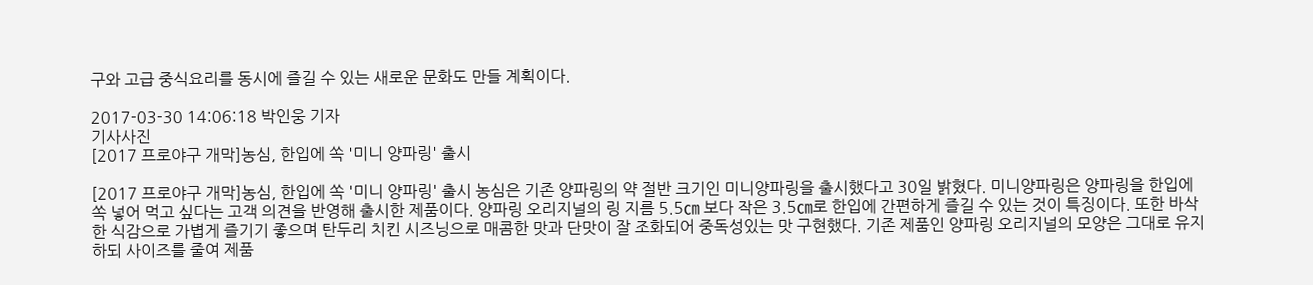구와 고급 중식요리를 동시에 즐길 수 있는 새로운 문화도 만들 계획이다.

2017-03-30 14:06:18 박인웅 기자
기사사진
[2017 프로야구 개막]농심, 한입에 쏙 '미니 양파링' 출시

[2017 프로야구 개막]농심, 한입에 쏙 '미니 양파링' 출시 농심은 기존 양파링의 약 절반 크기인 미니양파링을 출시했다고 30일 밝혔다. 미니양파링은 양파링을 한입에 쏙 넣어 먹고 싶다는 고객 의견을 반영해 출시한 제품이다. 양파링 오리지널의 링 지름 5.5㎝ 보다 작은 3.5㎝로 한입에 간편하게 즐길 수 있는 것이 특징이다. 또한 바삭한 식감으로 가볍게 즐기기 좋으며 탄두리 치킨 시즈닝으로 매콤한 맛과 단맛이 잘 조화되어 중독성있는 맛 구현했다. 기존 제품인 양파링 오리지널의 모양은 그대로 유지하되 사이즈를 줄여 제품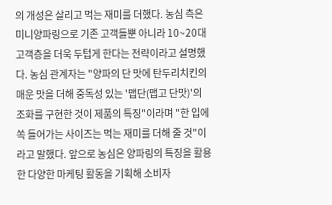의 개성은 살리고 먹는 재미를 더했다. 농심 측은 미니양파링으로 기존 고객들뿐 아니라 10~20대 고객층을 더욱 두텁게 한다는 전략이라고 설명했다. 농심 관계자는 "양파의 단 맛에 탄두리치킨의 매운 맛을 더해 중독성 있는 '맵단(맵고 단맛)'의 조화를 구현한 것이 제품의 특징"이라며 "한 입에 쏙 들어가는 사이즈는 먹는 재미를 더해 줄 것"이라고 말했다. 앞으로 농심은 양파링의 특징을 활용한 다양한 마케팅 활동을 기획해 소비자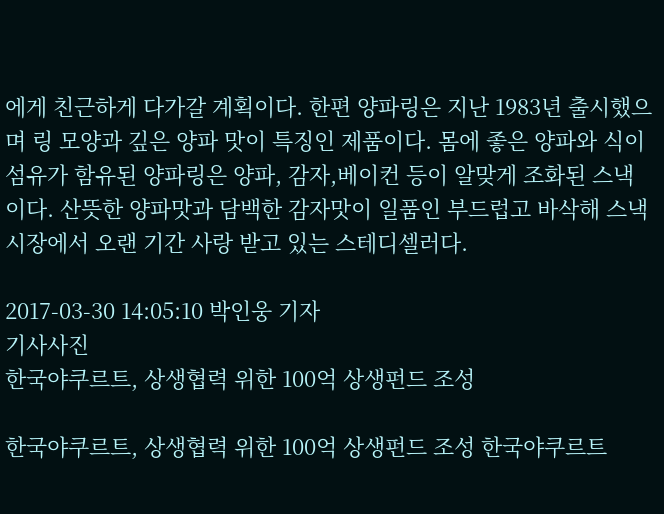에게 친근하게 다가갈 계획이다. 한편 양파링은 지난 1983년 출시했으며 링 모양과 깊은 양파 맛이 특징인 제품이다. 몸에 좋은 양파와 식이섬유가 함유된 양파링은 양파, 감자,베이컨 등이 알맞게 조화된 스낵이다. 산뜻한 양파맛과 담백한 감자맛이 일품인 부드럽고 바삭해 스낵시장에서 오랜 기간 사랑 받고 있는 스테디셀러다.

2017-03-30 14:05:10 박인웅 기자
기사사진
한국야쿠르트, 상생협력 위한 100억 상생펀드 조성

한국야쿠르트, 상생협력 위한 100억 상생펀드 조성 한국야쿠르트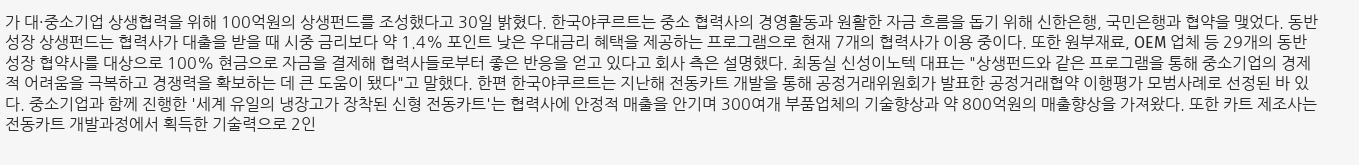가 대·중소기업 상생협력을 위해 100억원의 상생펀드를 조성했다고 30일 밝혔다. 한국야쿠르트는 중소 협력사의 경영활동과 원활한 자금 흐름을 돕기 위해 신한은행, 국민은행과 협약을 맺었다. 동반성장 상생펀드는 협력사가 대출을 받을 때 시중 금리보다 약 1.4% 포인트 낮은 우대금리 혜택을 제공하는 프로그램으로 현재 7개의 협력사가 이용 중이다. 또한 원부재료, OEM 업체 등 29개의 동반성장 협약사를 대상으로 100% 현금으로 자금을 결제해 협력사들로부터 좋은 반응을 얻고 있다고 회사 측은 설명했다. 최동실 신성이노텍 대표는 "상생펀드와 같은 프로그램을 통해 중소기업의 경제적 어려움을 극복하고 경쟁력을 확보하는 데 큰 도움이 됐다"고 말했다. 한편 한국야쿠르트는 지난해 전동카트 개발을 통해 공정거래위원회가 발표한 공정거래협약 이행평가 모범사례로 선정된 바 있다. 중소기업과 함께 진행한 '세계 유일의 냉장고가 장착된 신형 전동카트'는 협력사에 안정적 매출을 안기며 300여개 부품업체의 기술향상과 약 800억원의 매출향상을 가져왔다. 또한 카트 제조사는 전동카트 개발과정에서 획득한 기술력으로 2인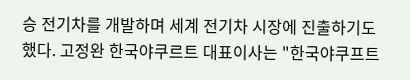승 전기차를 개발하며 세계 전기차 시장에 진출하기도 했다. 고정완 한국야쿠르트 대표이사는 "한국야쿠프트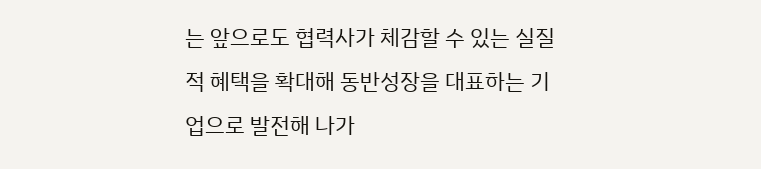는 앞으로도 협력사가 체감할 수 있는 실질적 혜택을 확대해 동반성장을 대표하는 기업으로 발전해 나가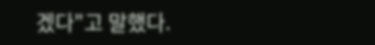겠다"고 말했다.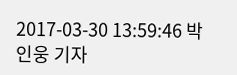2017-03-30 13:59:46 박인웅 기자